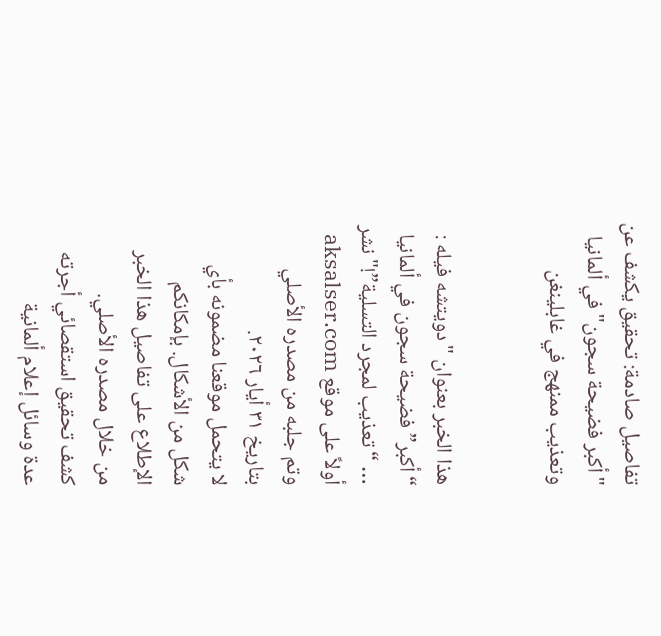تفاصيل صادمة: تحقيق يكشف عن "أكبر فضيحة سجون" في ألمانيا وتعذيب ممنهج في غابلينغن


هذا الخبر بعنوان "دويتشه فيله : “أكبر” فضيحة سجون في ألمانيا … “تعذيب لمجرد التسلية”!" نشر أولاً على موقع aksalser.com وتم جلبه من مصدره الأصلي بتاريخ ٣١ أيار ٢٠٢٦.
لا يتحمل موقعنا مضمونه بأي شكل من الأشكال. بإمكانكم الإطلاع على تفاصيل هذا الخبر من خلال مصدره الأصلي.
كشف تحقيق استقصائي أجرته عدة وسائل إعلام ألمانية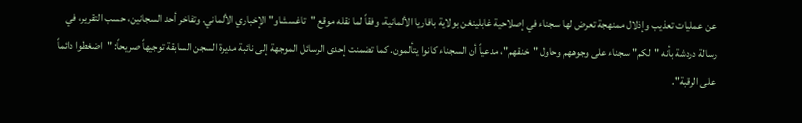عن عمليات تعذيب وإذلال ممنهجة تعرض لها سجناء في إصلاحية غابلينغن بولاية بافاريا الألمانية، وفقاً لما نقله موقع "تاغسشاو" الإخباري الألماني. وتفاخر أحد السجانين، حسب التقرير، في رسالة دردشة بأنه "لكم" سجناء على وجوههم وحاول "خنقهم"، مدعياً أن السجناء كانوا يتألمون. كما تضمنت إحدى الرسائل الموجهة إلى نائبة مديرة السجن السابقة توجيهاً صريحاً: "اضغطوا دائماً على الرقبة".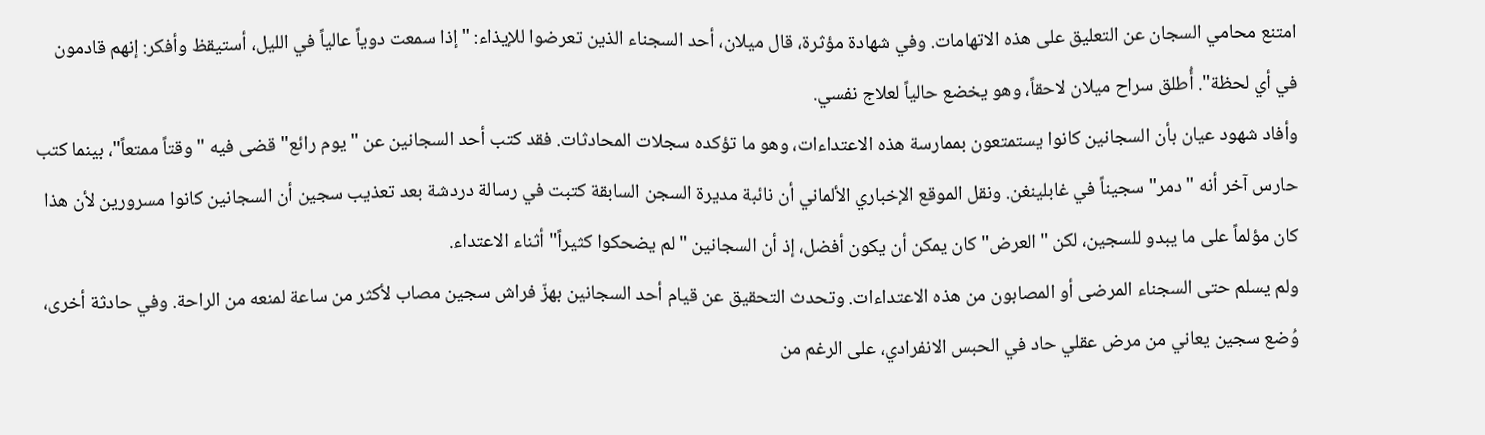امتنع محامي السجان عن التعليق على هذه الاتهامات. وفي شهادة مؤثرة، قال ميلان، أحد السجناء الذين تعرضوا للإيذاء: "إذا سمعت دوياً عالياً في الليل، أستيقظ وأفكر: إنهم قادمون في أي لحظة". أُطلق سراح ميلان لاحقاً، وهو يخضع حالياً لعلاج نفسي.
وأفاد شهود عيان بأن السجانين كانوا يستمتعون بممارسة هذه الاعتداءات، وهو ما تؤكده سجلات المحادثات. فقد كتب أحد السجانين عن "يوم رائع" قضى فيه "وقتاً ممتعاً"، بينما كتب حارس آخر أنه "دمر" سجيناً في غابلينغن. ونقل الموقع الإخباري الألماني أن نائبة مديرة السجن السابقة كتبت في رسالة دردشة بعد تعذيب سجين أن السجانين كانوا مسرورين لأن هذا كان مؤلماً على ما يبدو للسجين، لكن "العرض" كان يمكن أن يكون أفضل، إذ أن السجانين "لم يضحكوا كثيراً" أثناء الاعتداء.
ولم يسلم حتى السجناء المرضى أو المصابون من هذه الاعتداءات. وتحدث التحقيق عن قيام أحد السجانين بهزّ فراش سجين مصاب لأكثر من ساعة لمنعه من الراحة. وفي حادثة أخرى، وُضع سجين يعاني من مرض عقلي حاد في الحبس الانفرادي، على الرغم من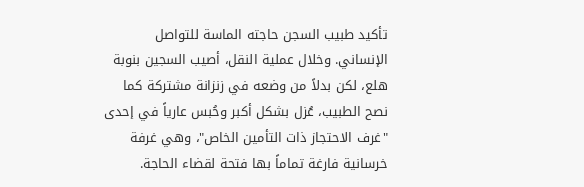تأكيد طبيب السجن حاجته الماسة للتواصل الإنساني. وخلال عملية النقل، أصيب السجين بنوبة هلع، لكن بدلاً من وضعه في زنزانة مشتركة كما نصح الطبيب، عُزل بشكل أكبر وحُبس عارياً في إحدى "غرف الاحتجاز ذات التأمين الخاص"، وهي غرفة خرسانية فارغة تماماً بها فتحة لقضاء الحاجة.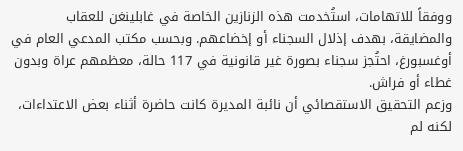ووفقاً للاتهامات، استُخدمت هذه الزنازين الخاصة في غابلينغن للعقاب والمضايقة، بهدف إذلال السجناء أو إخضاعهم. وبحسب مكتب المدعي العام في أوغسبورغ، احتُجز سجناء بصورة غير قانونية في 117 حالة، معظمهم عراة وبدون غطاء أو فراش.
وزعم التحقيق الاستقصائي أن نائبة المديرة كانت حاضرة أثناء بعض الاعتداءات، لكنه لم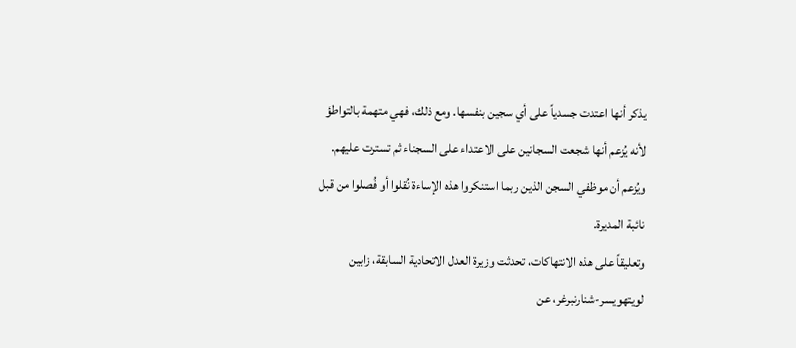يذكر أنها اعتدت جسدياً على أي سجين بنفسها. ومع ذلك، فهي متهمة بالتواطؤ لأنه يُزعم أنها شجعت السجانين على الاعتداء على السجناء ثم تسترت عليهم. ويُزعم أن موظفي السجن الذين ربما استنكروا هذه الإساءة نُقلوا أو فُصلوا من قبل نائبة المديرة.
وتعليقاً على هذه الانتهاكات، تحدثت وزيرة العدل الاتحادية السابقة، زابين لويتهويسر-شنارنبرغر، عن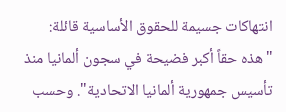انتهاكات جسيمة للحقوق الأساسية قائلة: "هذه حقاً أكبر فضيحة في سجون ألمانيا منذ تأسيس جمهورية ألمانيا الاتحادية". وحسب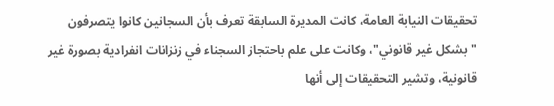تحقيقات النيابة العامة، كانت المديرة السابقة تعرف بأن السجانين كانوا يتصرفون "بشكل غير قانوني"، وكانت على علم باحتجاز السجناء في زنزانات انفرادية بصورة غير قانونية، وتشير التحقيقات إلى أنها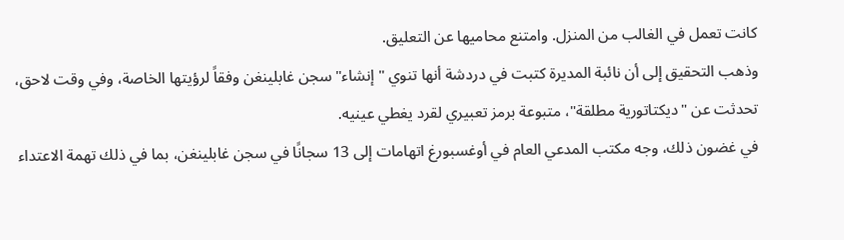كانت تعمل في الغالب من المنزل. وامتنع محاميها عن التعليق.
وذهب التحقيق إلى أن نائبة المديرة كتبت في دردشة أنها تنوي "إنشاء" سجن غابلينغن وفقاً لرؤيتها الخاصة، وفي وقت لاحق، تحدثت عن "ديكتاتورية مطلقة"، متبوعة برمز تعبيري لقرد يغطي عينيه.
في غضون ذلك، وجه مكتب المدعي العام في أوغسبورغ اتهامات إلى 13 سجانًا في سجن غابلينغن، بما في ذلك تهمة الاعتداء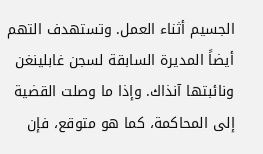الجسيم أثناء العمل. وتستهدف التهم أيضاً المديرة السابقة لسجن غابلينغن ونائبتها آنذاك. وإذا ما وصلت القضية إلى المحاكمة، كما هو متوقع، فإن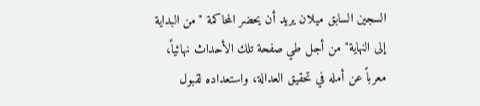السجين السابق ميلان يريد أن يحضر المحاكمة "من البداية إلى النهاية" من أجل طي صفحة تلك الأحداث نهائياً، معرباً عن أمله في تحقيق العدالة، واستعداده لقبول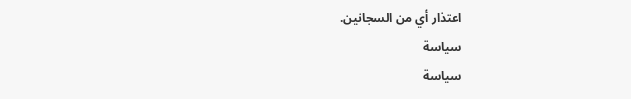اعتذار أي من السجانين.
سياسة
سياسة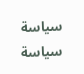سياسة
سياسة